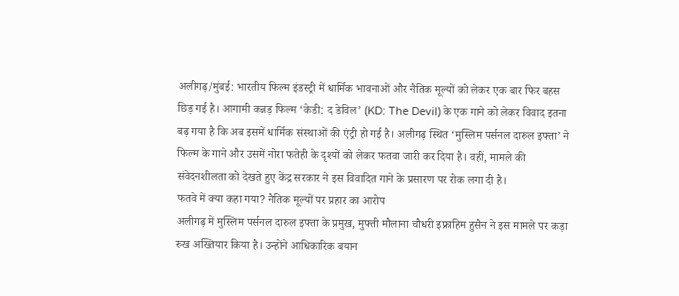अलीगढ़/मुंबई: भारतीय फिल्म इंडस्ट्री में धार्मिक भावनाओं और नैतिक मूल्यों को लेकर एक बार फिर बहस छिड़ गई है। आगामी कन्नड़ फिल्म ‘केडी: द डेविल’ (KD: The Devil) के एक गाने को लेकर विवाद इतना बढ़ गया है कि अब इसमें धार्मिक संस्थाओं की एंट्री हो गई है। अलीगढ़ स्थित ‘मुस्लिम पर्सनल दारुल इफ्ता’ ने फिल्म के गाने और उसमें नोरा फतेही के दृश्यों को लेकर फतवा जारी कर दिया है। वहीं, मामले की संवेदनशीलता को देखते हुए केंद्र सरकार ने इस विवादित गाने के प्रसारण पर रोक लगा दी है।
फतवे में क्या कहा गया? नैतिक मूल्यों पर प्रहार का आरोप
अलीगढ़ में मुस्लिम पर्सनल दारुल इफ्ता के प्रमुख, मुफ्ती मौलाना चौधरी इफ्राहिम हुसैन ने इस मामले पर कड़ा रुख अख्तियार किया है। उन्होंने आधिकारिक बयान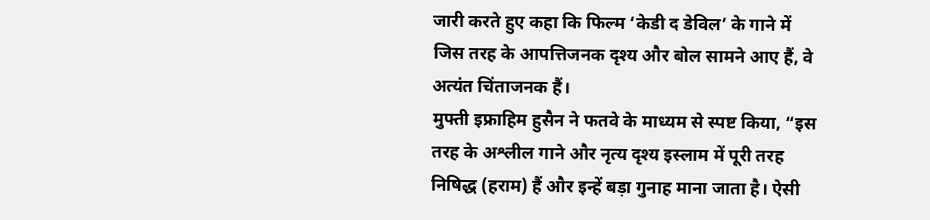जारी करते हुए कहा कि फिल्म ‘केडी द डेविल’ के गाने में जिस तरह के आपत्तिजनक दृश्य और बोल सामने आए हैं, वे अत्यंत चिंताजनक हैं।
मुफ्ती इफ्राहिम हुसैन ने फतवे के माध्यम से स्पष्ट किया, “इस तरह के अश्लील गाने और नृत्य दृश्य इस्लाम में पूरी तरह निषिद्ध (हराम) हैं और इन्हें बड़ा गुनाह माना जाता है। ऐसी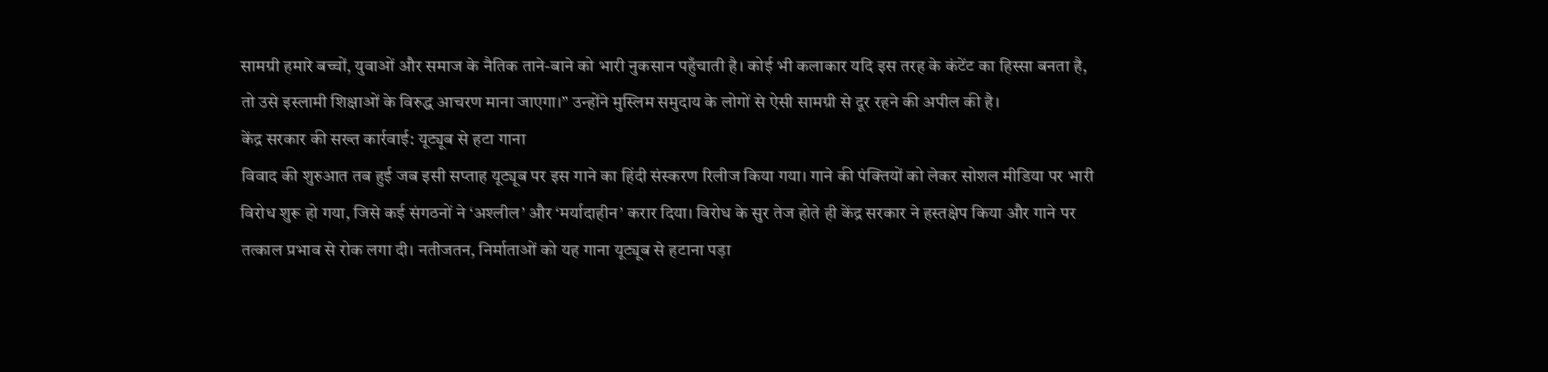सामग्री हमारे बच्चों, युवाओं और समाज के नैतिक ताने-बाने को भारी नुकसान पहुँचाती है। कोई भी कलाकार यदि इस तरह के कंटेंट का हिस्सा बनता है, तो उसे इस्लामी शिक्षाओं के विरुद्ध आचरण माना जाएगा।” उन्होंने मुस्लिम समुदाय के लोगों से ऐसी सामग्री से दूर रहने की अपील की है।
केंद्र सरकार की सख्त कार्रवाई: यूट्यूब से हटा गाना
विवाद की शुरुआत तब हुई जब इसी सप्ताह यूट्यूब पर इस गाने का हिंदी संस्करण रिलीज किया गया। गाने की पंक्तियों को लेकर सोशल मीडिया पर भारी विरोध शुरू हो गया, जिसे कई संगठनों ने ‘अश्लील’ और ‘मर्यादाहीन’ करार दिया। विरोध के सुर तेज होते ही केंद्र सरकार ने हस्तक्षेप किया और गाने पर तत्काल प्रभाव से रोक लगा दी। नतीजतन, निर्माताओं को यह गाना यूट्यूब से हटाना पड़ा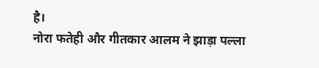है।
नोरा फतेही और गीतकार आलम ने झाड़ा पल्ला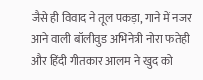जैसे ही विवाद ने तूल पकड़ा, गाने में नजर आने वाली बॉलीवुड अभिनेत्री नोरा फतेही और हिंदी गीतकार आलम ने खुद को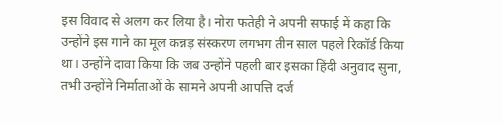इस विवाद से अलग कर लिया है। नोरा फतेही ने अपनी सफाई में कहा कि उन्होंने इस गाने का मूल कन्नड़ संस्करण लगभग तीन साल पहले रिकॉर्ड किया था। उन्होंने दावा किया कि जब उन्होंने पहली बार इसका हिंदी अनुवाद सुना, तभी उन्होंने निर्माताओं के सामने अपनी आपत्ति दर्ज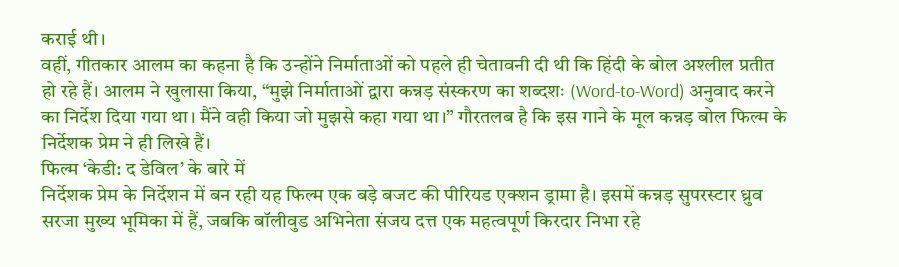कराई थी।
वहीं, गीतकार आलम का कहना है कि उन्होंने निर्माताओं को पहले ही चेतावनी दी थी कि हिंदी के बोल अश्लील प्रतीत हो रहे हैं। आलम ने खुलासा किया, “मुझे निर्माताओं द्वारा कन्नड़ संस्करण का शब्दशः (Word-to-Word) अनुवाद करने का निर्देश दिया गया था। मैंने वही किया जो मुझसे कहा गया था।” गौरतलब है कि इस गाने के मूल कन्नड़ बोल फिल्म के निर्देशक प्रेम ने ही लिखे हैं।
फिल्म ‘केडी: द डेविल’ के बारे में
निर्देशक प्रेम के निर्देशन में बन रही यह फिल्म एक बड़े बजट की पीरियड एक्शन ड्रामा है। इसमें कन्नड़ सुपरस्टार ध्रुव सरजा मुख्य भूमिका में हैं, जबकि बॉलीवुड अभिनेता संजय दत्त एक महत्वपूर्ण किरदार निभा रहे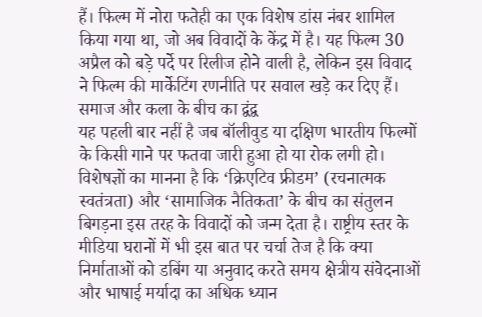हैं। फिल्म में नोरा फतेही का एक विशेष डांस नंबर शामिल किया गया था, जो अब विवादों के केंद्र में है। यह फिल्म 30 अप्रैल को बड़े पर्दे पर रिलीज होने वाली है, लेकिन इस विवाद ने फिल्म की मार्केटिंग रणनीति पर सवाल खड़े कर दिए हैं।
समाज और कला के बीच का द्वंद्व
यह पहली बार नहीं है जब बॉलीवुड या दक्षिण भारतीय फिल्मों के किसी गाने पर फतवा जारी हुआ हो या रोक लगी हो। विशेषज्ञों का मानना है कि ‘क्रिएटिव फ्रीडम’ (रचनात्मक स्वतंत्रता) और ‘सामाजिक नैतिकता’ के बीच का संतुलन बिगड़ना इस तरह के विवादों को जन्म देता है। राष्ट्रीय स्तर के मीडिया घरानों में भी इस बात पर चर्चा तेज है कि क्या निर्माताओं को डबिंग या अनुवाद करते समय क्षेत्रीय संवेदनाओं और भाषाई मर्यादा का अधिक ध्यान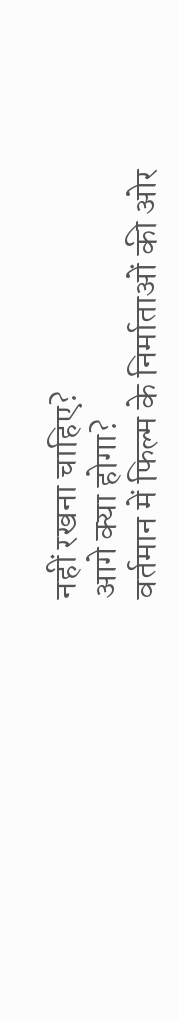नहीं रखना चाहिए?
आगे क्या होगा?
वर्तमान में फिल्म के निर्माताओं की ओर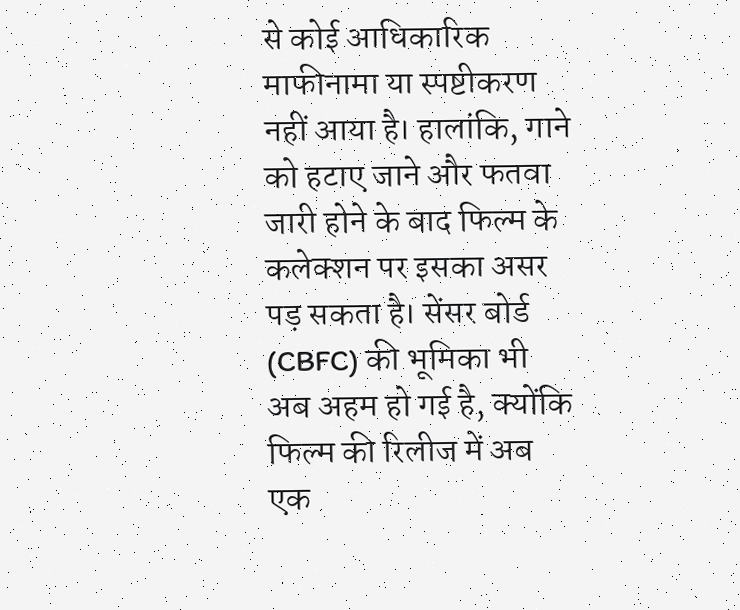से कोई आधिकारिक माफीनामा या स्पष्टीकरण नहीं आया है। हालांकि, गाने को हटाए जाने और फतवा जारी होने के बाद फिल्म के कलेक्शन पर इसका असर पड़ सकता है। सेंसर बोर्ड (CBFC) की भूमिका भी अब अहम हो गई है, क्योंकि फिल्म की रिलीज में अब एक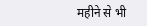महीने से भी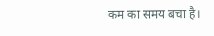कम का समय बचा है।